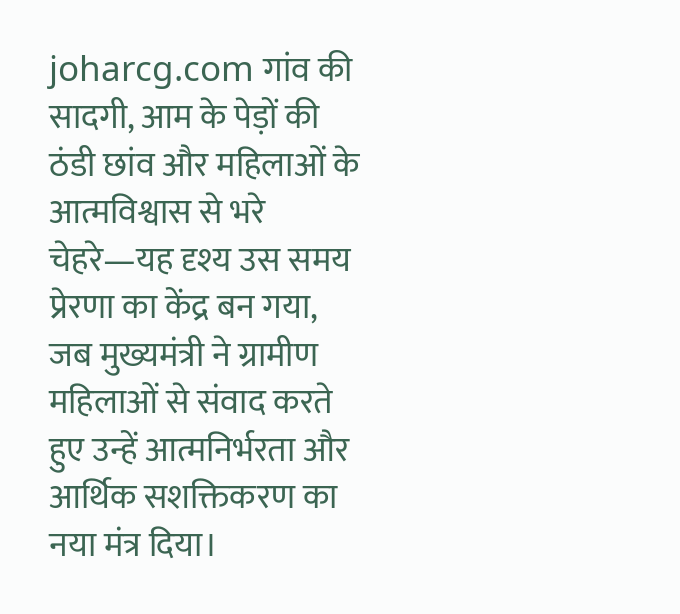joharcg.com गांव की सादगी, आम के पेड़ों की ठंडी छांव और महिलाओं के आत्मविश्वास से भरे चेहरे—यह दृश्य उस समय प्रेरणा का केंद्र बन गया, जब मुख्यमंत्री ने ग्रामीण महिलाओं से संवाद करते हुए उन्हें आत्मनिर्भरता और आर्थिक सशक्तिकरण का नया मंत्र दिया।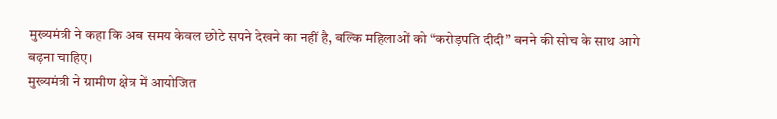मुख्यमंत्री ने कहा कि अब समय केवल छोटे सपने देखने का नहीं है, बल्कि महिलाओं को “करोड़पति दीदी” बनने की सोच के साथ आगे बढ़ना चाहिए।
मुख्यमंत्री ने ग्रामीण क्षेत्र में आयोजित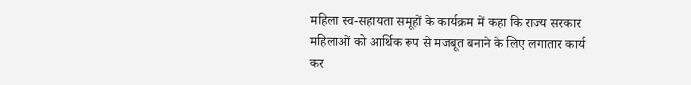महिला स्व-सहायता समूहों के कार्यक्रम में कहा कि राज्य सरकार महिलाओं को आर्थिक रूप से मजबूत बनाने के लिए लगातार कार्य कर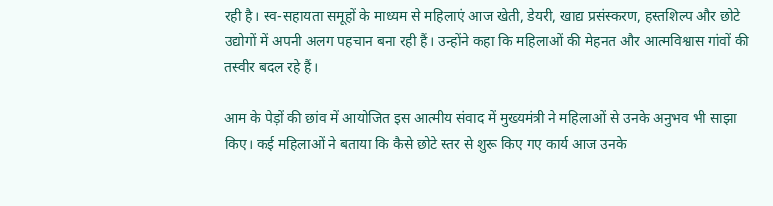रही है। स्व-सहायता समूहों के माध्यम से महिलाएं आज खेती, डेयरी, खाद्य प्रसंस्करण, हस्तशिल्प और छोटे उद्योगों में अपनी अलग पहचान बना रही हैं। उन्होंने कहा कि महिलाओं की मेहनत और आत्मविश्वास गांवों की तस्वीर बदल रहे हैं।

आम के पेड़ों की छांव में आयोजित इस आत्मीय संवाद में मुख्यमंत्री ने महिलाओं से उनके अनुभव भी साझा किए। कई महिलाओं ने बताया कि कैसे छोटे स्तर से शुरू किए गए कार्य आज उनके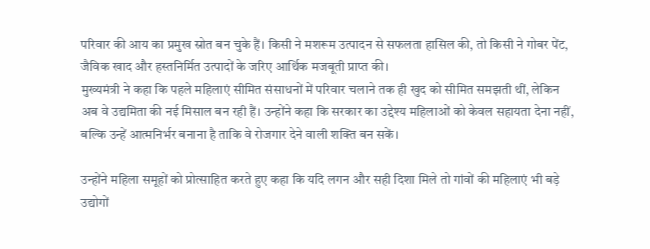परिवार की आय का प्रमुख स्रोत बन चुके हैं। किसी ने मशरूम उत्पादन से सफलता हासिल की, तो किसी ने गोबर पेंट, जैविक खाद और हस्तनिर्मित उत्पादों के जरिए आर्थिक मजबूती प्राप्त की।
मुख्यमंत्री ने कहा कि पहले महिलाएं सीमित संसाधनों में परिवार चलाने तक ही खुद को सीमित समझती थीं, लेकिन अब वे उद्यमिता की नई मिसाल बन रही हैं। उन्होंने कहा कि सरकार का उद्देश्य महिलाओं को केवल सहायता देना नहीं, बल्कि उन्हें आत्मनिर्भर बनाना है ताकि वे रोजगार देने वाली शक्ति बन सकें।

उन्होंने महिला समूहों को प्रोत्साहित करते हुए कहा कि यदि लगन और सही दिशा मिले तो गांवों की महिलाएं भी बड़े उद्योगों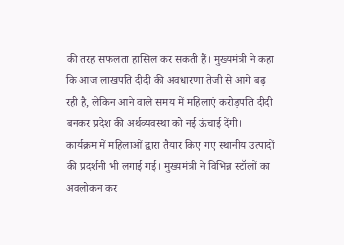की तरह सफलता हासिल कर सकती हैं। मुख्यमंत्री ने कहा कि आज लाखपति दीदी की अवधारणा तेजी से आगे बढ़ रही है, लेकिन आने वाले समय में महिलाएं करोड़पति दीदी बनकर प्रदेश की अर्थव्यवस्था को नई ऊंचाई देंगी।
कार्यक्रम में महिलाओं द्वारा तैयार किए गए स्थानीय उत्पादों की प्रदर्शनी भी लगाई गई। मुख्यमंत्री ने विभिन्न स्टॉलों का अवलोकन कर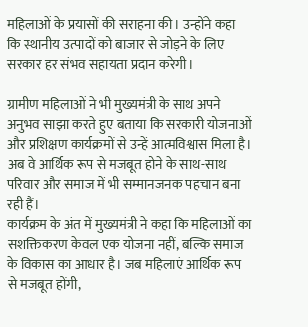महिलाओं के प्रयासों की सराहना की। उन्होंने कहा कि स्थानीय उत्पादों को बाजार से जोड़ने के लिए सरकार हर संभव सहायता प्रदान करेगी।

ग्रामीण महिलाओं ने भी मुख्यमंत्री के साथ अपने अनुभव साझा करते हुए बताया कि सरकारी योजनाओं और प्रशिक्षण कार्यक्रमों से उन्हें आत्मविश्वास मिला है। अब वे आर्थिक रूप से मजबूत होने के साथ-साथ परिवार और समाज में भी सम्मानजनक पहचान बना रही हैं।
कार्यक्रम के अंत में मुख्यमंत्री ने कहा कि महिलाओं का सशक्तिकरण केवल एक योजना नहीं, बल्कि समाज के विकास का आधार है। जब महिलाएं आर्थिक रूप से मजबूत होंगी,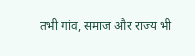तभी गांव, समाज और राज्य भी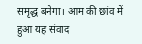समृद्ध बनेगा। आम की छांव में हुआ यह संवाद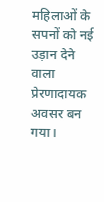महिलाओं के सपनों को नई उड़ान देने वाला प्रेरणादायक अवसर बन गया।